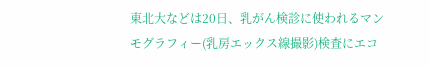東北大などは20日、乳がん検診に使われるマンモグラフィー(乳房エックス線撮影)検査にエコ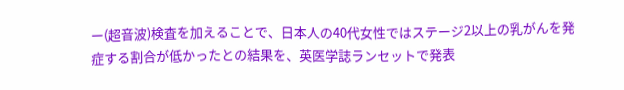ー(超音波)検査を加えることで、日本人の40代女性ではステージ2以上の乳がんを発症する割合が低かったとの結果を、英医学誌ランセットで発表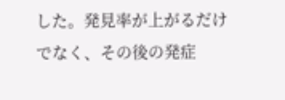した。発見率が上がるだけでなく、その後の発症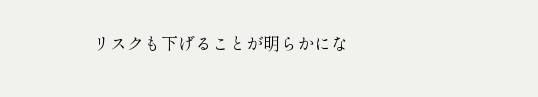リスクも下げることが明らかにな